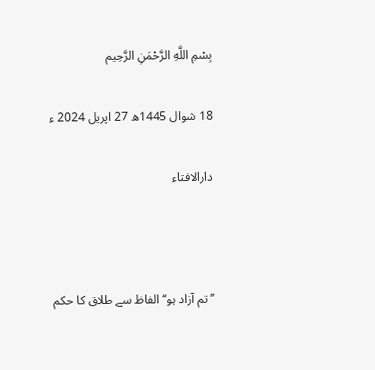بِسْمِ اللَّهِ الرَّحْمَنِ الرَّحِيم

18 شوال 1445ھ 27 اپریل 2024 ء

دارالافتاء



’’تم آزاد ہو‘‘الفاظ سے طلاق کا حکم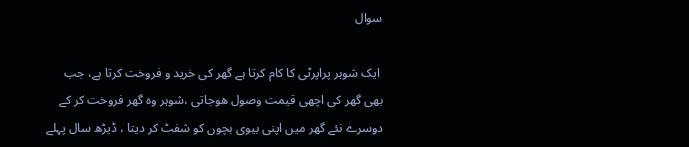سوال

 ایک شوہر پراپرٹی کا کام کرتا ہے گھر کی خرید و فروخت کرتا ہے، جب بھی گھر کی اچھی قیمت وصول ھوجاتی ،شوہر وہ گھر فروخت کر کے دوسرے نئے گھر میں اپنی بیوی بچوں کو شفٹ کر دیتا ، ڈیڑھ سال پہلے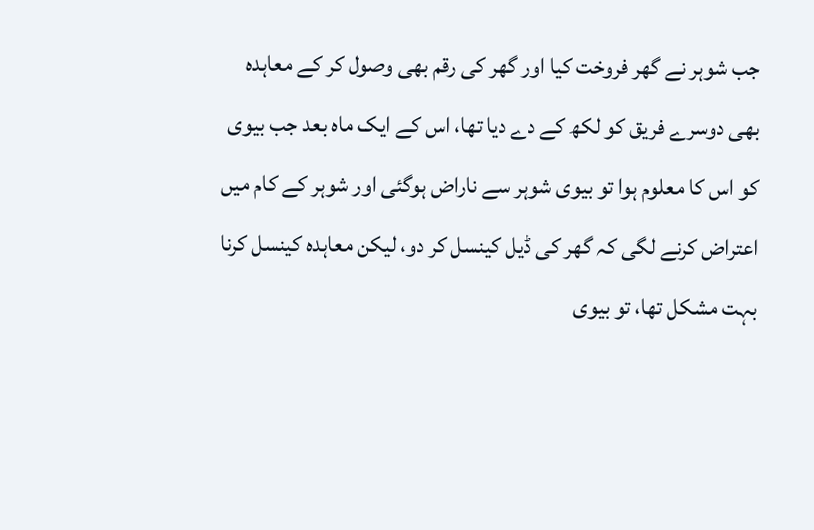جب شوہر نے گھر فروخت کیا اور گھر کی رقم بھی وصول کر کے معاہدہ بھی دوسرے فریق کو لکھ کے دے دیا تھا، اس کے ایک ماہ بعد جب بیوی کو اس کا معلوم ہوا تو بیوی شوہر سے ناراض ہوگئی اور شوہر کے کام میں اعتراض کرنے لگی کہ گھر کی ڈیل کینسل کر دو، لیکن معاہدہ کینسل کرنا بہت مشکل تھا، تو بیوی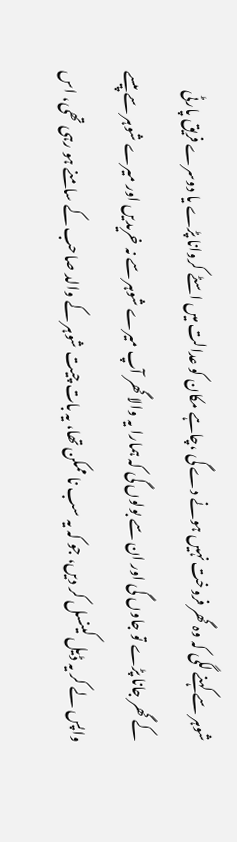شوہر سے کہنے لگی کہ وہ گھر فروخت نہیں ہونے دے گی ،چاہے مکان کو عدالت میں اسٹے کروانا پڑے یا دوسرے فریق پارٹی کے گھر جانا پڑے تو جاوں گی اور ان سے بولوں گی کہ ہمارا یہ والا گھر آپ میرے شوہر سے نہ خریدیں اور میرے شوہر سے پیسے واپس لے کر یہ ڈیل کینسل کر دیں، جو کہ یہ سب نا ممکن تھا، یہ بات چیت شوہر کے والد صاحب کے سامنے ہو رہی تھی، اس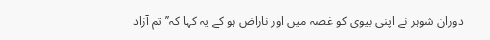دوران شوہر نے اپنی بیوی کو غصہ میں اور ناراض ہو کے یہ کہا کہ’’ تم آزاد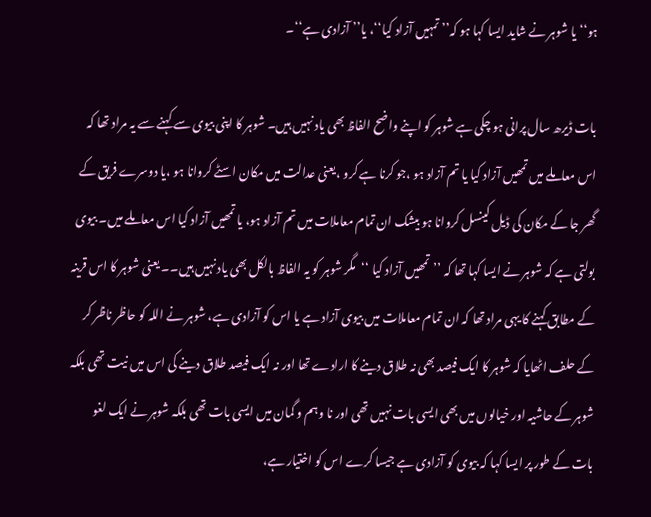ہو‘‘ یا شوہر نے شاید ایسا کہا ہو کہ’’ تمہیں آزاد کیا‘‘، یا’’ آزادی ہے‘‘۔

بات ڈیرھ سال پرانی ہو چکی ہے شوہر کو اپنے واضح الفاظ بھی یاد نہیں ہیں۔ شوہر کا اپنی بیوی سے کہنے سے یہ مراد تھا کہ اس معاملے میں تمھیں آزاد کیا یا تم آزاد ہو ،جو کرنا ہے کرو ،یعنی عدالت میں مکان اسٹے کروانا ہو ،یا دوسرے فریق کے گھر جا کے مکان کی ڈیل کینسل کروانا ہو بیشک ان تمام معاملات میں تم آزاد ہو، یا تمھیں آزاد کیا اس معاملے میں۔ بیوی بولتی ہے کہ شوہر نے ایسا کہا تھا کہ ’’تمھیں آزاد کیا ‘‘مگر شوہر کو یہ الفاظ بالکل بھی یاد نہیں ہیں۔۔ یعنی شوہر کا اس قرینہ کے مطابق کہنے کا یہی مراد تھا کہ ان تمام معاملات میں بیوی آزاد ہے یا اس کو آزادی ہے، شوہر نے اللہ کو حاظر ناظر کر کے حلف اٹھایا کہ شوہر کا ایک فیصد بھی نہ طلاق دینے کا ارادے تھا اور نہ ایک فیصد طلاق دینے کی اس میں نیت تھی بلکہ شوہر کے حاشیہ اور خیالوں میں بھی ایسی بات نہیں تھی اور نا وہم و گمان میں ایسی بات تھی بلکہ شوہر نے ایک لغو بات کے طور پر ایسا کہا کہ بیوی کو آزادی ہے جیسا کرے اس کو اختیار ہے،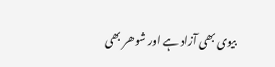بیوی بھی آزاد ہے اور شوھر بھی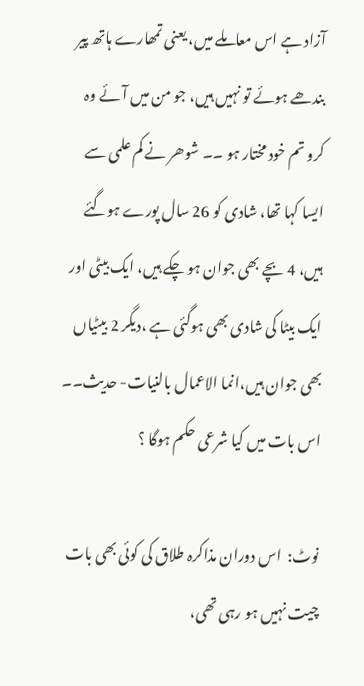آزاد ہے اس معاملے میں، یعنی تمھارے ہاتھ پیر بندھے ہوئے تو نہیں ہیں، جو من میں آئے وہ کرو تم خود مختار ہو ۔۔ شوھر نے کم علمی سے ایسا کہا تھا، شادی کو 26 سال پورے ہوگئے ہیں، 4 بچے بھی جوان ہو چکے ہیں، ایک بیٹی اور ایک بیٹا کی شادی بھی ہوگئی ہے ،دیگر 2 بیٹیاں بھی جوان ہیں،انما الاعمال بالنیات- حدیث۔۔ اس بات میں کیا شرعی حکم ہوگا ؟

نوٹ:  اس دوران مذاکرہ طلاق کی کوئی بھی بات چیت نہیں ہو رہی تھی،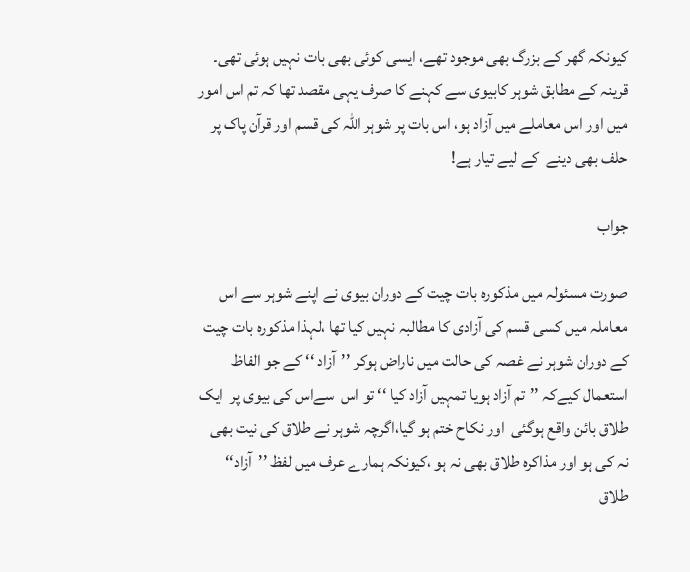کیونکہ گھر کے بزرگ بھی موجود تھے، ایسی کوئی بھی بات نہیں ہوئی تھی۔ قرینہ کے مطابق شوہر کابیوی سے کہنے کا صرف یہی مقصد تھا کہ تم اس امور میں اور اس معاملے میں آزاد ہو، اس بات پر شوہر اللہ کی قسم اور قرآن پاک پر حلف بھی دینے  کے لیے تیار ہے!

جواب

صورت مسئولہ میں مذکورہ بات چیت کے دوران بیوی نے اپنے شوہر سے اس معاملہ میں کسی قسم کی آزادی کا مطالبہ نہیں کیا تھا ،لہذا مذکورہ بات چیت کے دوران شوہر نے غصہ کی حالت میں ناراض ہوکر ’’آزاد ‘‘ کے جو الفاظ استعمال کیےکہ ’’تم آزاد ہویا تمہیں آزاد کیا ‘‘ تو اس  سےاس کی بیوی پر  ایک طلاق بائن واقع ہوگئی  اور نکاح ختم ہو گیا،اگرچہ شوہر نے طلاق کی نیت بھی نہ کی ہو اور مذاکرہ طلاق بھی نہ ہو ،کیونکہ ہمارے عرف میں لفظ ’’آزاد‘‘ طلاق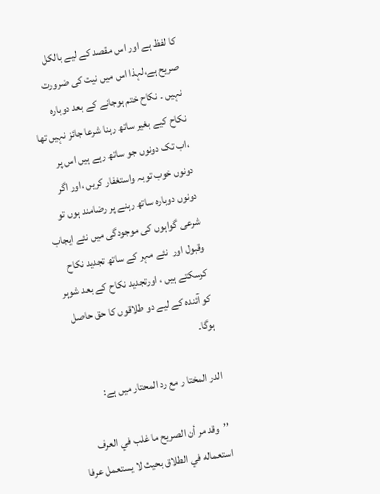کا لفظ ہے اور اس مقصد کے لیے بالکل صریح ہے،لہذا اس میں نیت کی ضرورت نہیں ۔ نکاح ختم ہوجانے کے بعد دوبارہ نکاح کیے بغیر ساتھ رہنا شرعا جائز نہیں تھا ،اب تک دونوں جو ساتھ رہے ہیں اس پر دونوں خوب توبہ واستغفار کریں ،اور اگر دونوں دوبارہ ساتھ رہنے پر رضامند ہوں تو شرعی گواہوں کی موجودگی میں نئے ایجاب وقبول اور  نئے مہر کے ساتھ تجدید نکاح کرسکتے ہیں ، اورتجدید نکاح کے بعد شوہر کو آئندہ کے لیے دو طلاقوں کا حق حاصل ہوگا۔

الدر المختا ر مع رد المحتار میں ہے:

’’وقد مر أن الصريح ما غلب في العرف استعماله في الطلاق بحيث لا يستعمل عرفا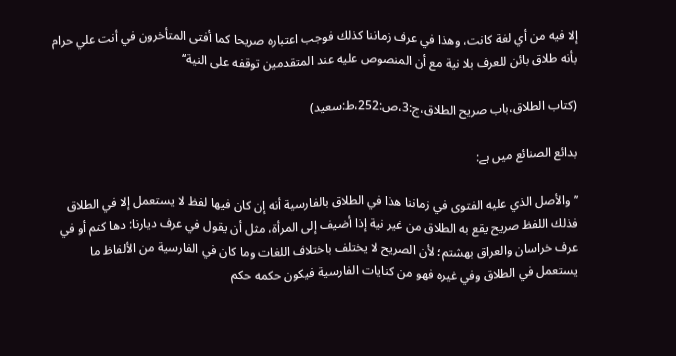إلا فيه من أي لغة كانت، وهذا في عرف زماننا كذلك فوجب اعتباره صريحا كما أفتى المتأخرون في أنت علي حرام بأنه طلاق بائن للعرف بلا نية مع أن المنصوص عليه عند المتقدمين توقفه على النية‘‘

(کتاب الطلاق،باب صریح الطلاق،ج:3،ص:252،ط:سعید)

بدائع الصنائع میں ہے:

’’والأصل الذي عليه الفتوى في زماننا هذا في الطلاق بالفارسية أنه إن كان فيها لفظ لا يستعمل إلا في الطلاق فذلك اللفظ صريح يقع به الطلاق من غير نية إذا أضيف إلى المرأة، مثل أن يقول في عرف ديارنا: دها كنم أو في عرف خراسان والعراق بهشتم؛ لأن الصريح لا يختلف باختلاف اللغات وما كان في الفارسية من الألفاظ ما يستعمل في الطلاق وفي غيره فهو من كنايات الفارسية فيكون حكمه حكم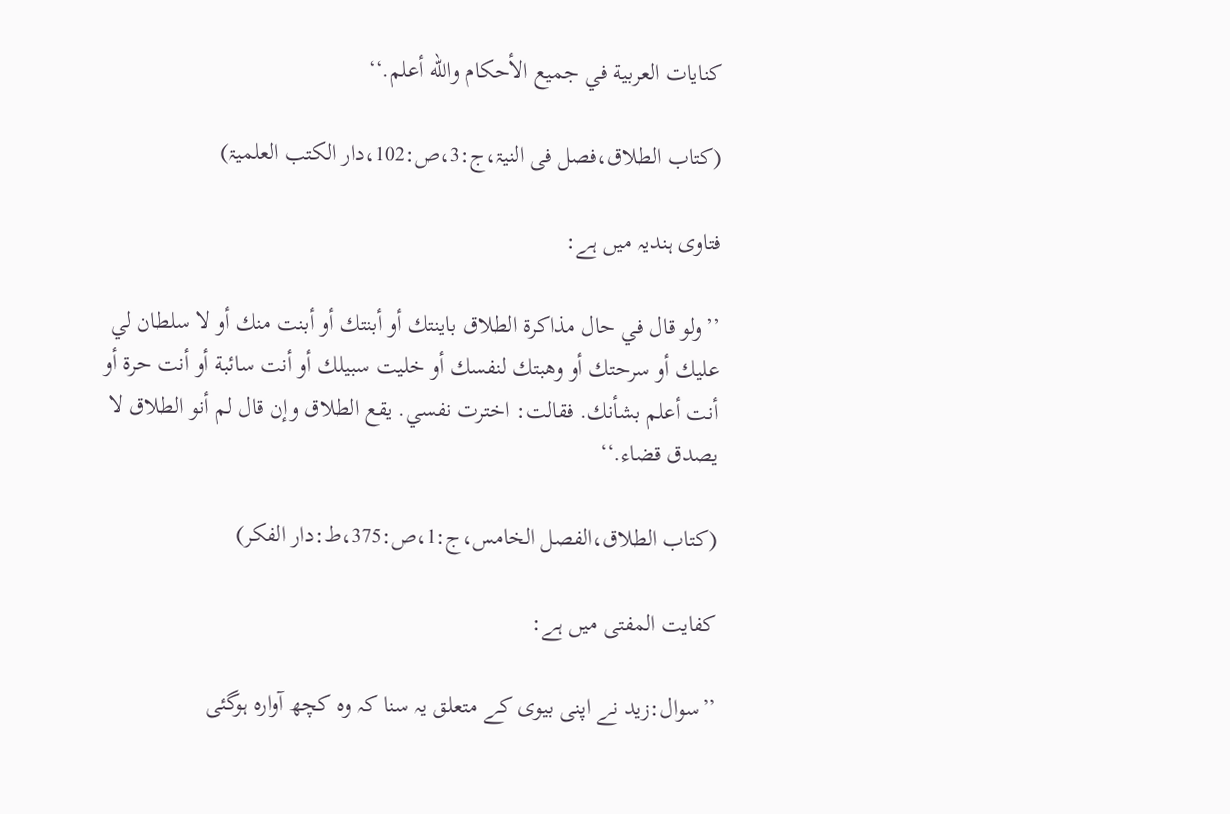كنايات العربية في جميع الأحكام والله أعلم.‘‘

(کتاب الطلاق،فصل فی النیۃ،ج:3،ص:102،دار الکتب العلمیۃ)

فتاوی ہندیہ میں ہے:

’’ولو قال في حال مذاكرة الطلاق باينتك أو أبنتك أو أبنت منك أو لا سلطان لي عليك أو سرحتك أو وهبتك لنفسك أو خليت سبيلك أو أنت سائبة أو أنت حرة أو أنت أعلم بشأنك. فقالت: اخترت نفسي. يقع الطلاق وإن قال لم أنو الطلاق لا يصدق قضاء.‘‘

(کتاب الطلاق،الفصل الخامس،ج:1،ص:375،ط:دار الفکر)

کفایت المفتی میں ہے:

’’سوال:زید نے اپنی بیوی کے متعلق یہ سنا کہ وہ کچھ آوارہ ہوگئی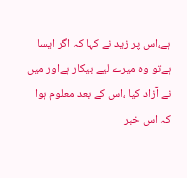ہے،اس پر زید نے کہا کہ اگر ایسا ہےتو وہ میرے لیے بیکار ہےاور میں نے آزاد کیا ،اس کے بعد معلوم ہوا کہ اس خبر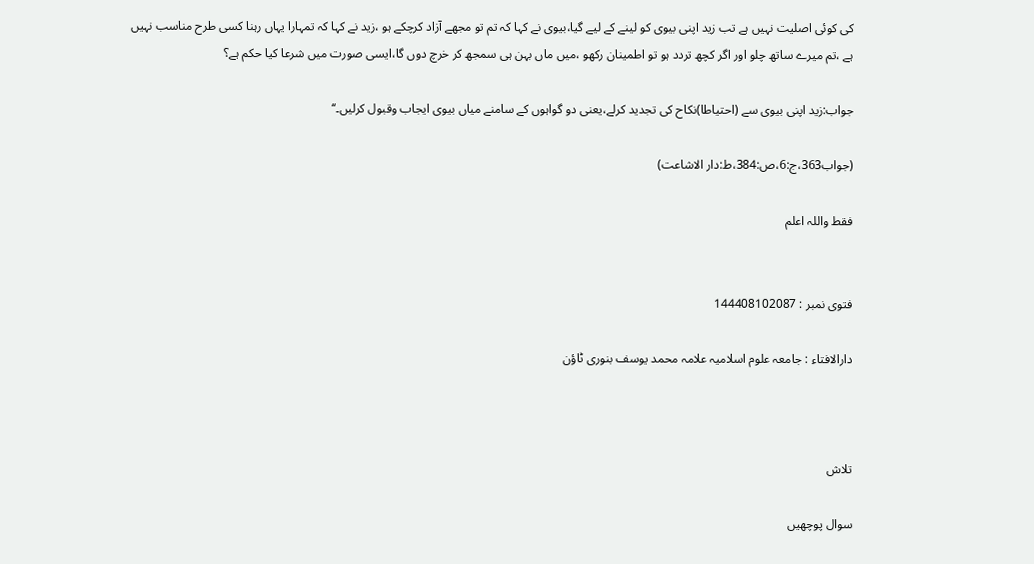کی کوئی اصلیت نہیں ہے تب زید اپنی بیوی کو لینے کے لیے گیا،بیوی نے کہا کہ تم تو مجھے آزاد کرچکے ہو ،زید نے کہا کہ تمہارا یہاں رہنا کسی طرح مناسب نہیں ہے ،تم میرے ساتھ چلو اور اگر کچھ تردد ہو تو اطمینان رکھو ،میں ماں بہن ہی سمجھ کر خرچ دوں گا،ایسی صورت میں شرعا کیا حکم ہے؟

جواب:زید اپنی بیوی سے (احتیاطا)نکاح کی تجدید کرلے،یعنی دو گواہوں کے سامنے میاں بیوی ایجاب وقبول کرلیں۔‘‘

(جواب363،ج:6،ص:384،ط:دار الاشاعت)

فقط واللہ اعلم


فتوی نمبر : 144408102087

دارالافتاء : جامعہ علوم اسلامیہ علامہ محمد یوسف بنوری ٹاؤن



تلاش

سوال پوچھیں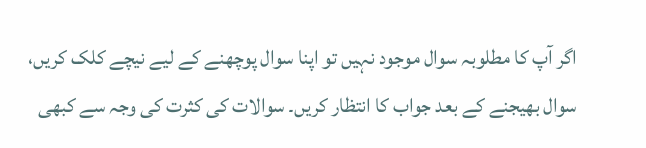اگر آپ کا مطلوبہ سوال موجود نہیں تو اپنا سوال پوچھنے کے لیے نیچے کلک کریں، سوال بھیجنے کے بعد جواب کا انتظار کریں۔ سوالات کی کثرت کی وجہ سے کبھی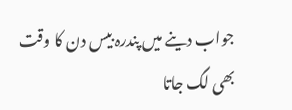جواب دینے میں پندرہ بیس دن کا وقت بھی لگ جاتا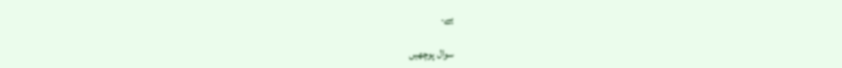ہے۔

سوال پوچھیں